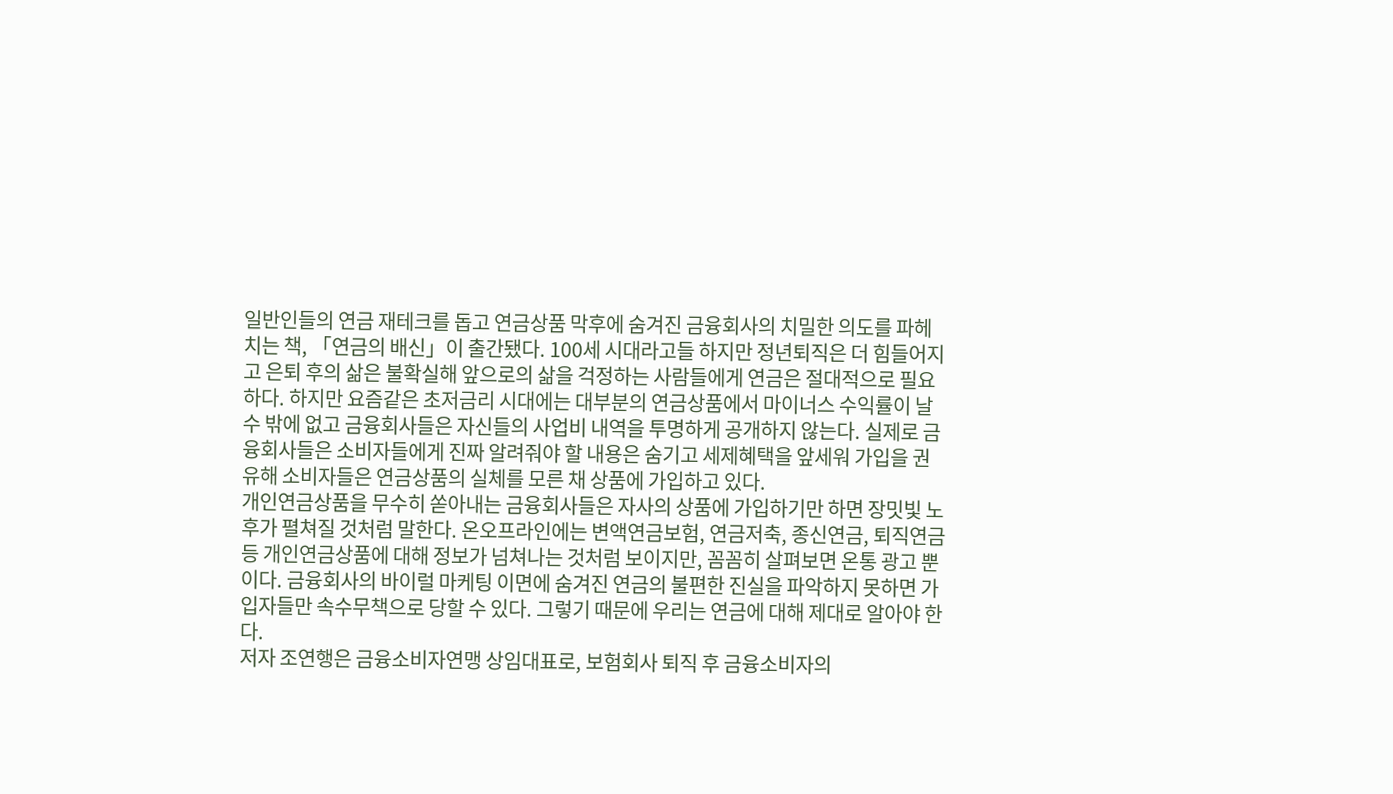일반인들의 연금 재테크를 돕고 연금상품 막후에 숨겨진 금융회사의 치밀한 의도를 파헤치는 책, 「연금의 배신」이 출간됐다. 100세 시대라고들 하지만 정년퇴직은 더 힘들어지고 은퇴 후의 삶은 불확실해 앞으로의 삶을 걱정하는 사람들에게 연금은 절대적으로 필요하다. 하지만 요즘같은 초저금리 시대에는 대부분의 연금상품에서 마이너스 수익률이 날 수 밖에 없고 금융회사들은 자신들의 사업비 내역을 투명하게 공개하지 않는다. 실제로 금융회사들은 소비자들에게 진짜 알려줘야 할 내용은 숨기고 세제혜택을 앞세워 가입을 권유해 소비자들은 연금상품의 실체를 모른 채 상품에 가입하고 있다.
개인연금상품을 무수히 쏟아내는 금융회사들은 자사의 상품에 가입하기만 하면 장밋빛 노후가 펼쳐질 것처럼 말한다. 온오프라인에는 변액연금보험, 연금저축, 종신연금, 퇴직연금 등 개인연금상품에 대해 정보가 넘쳐나는 것처럼 보이지만, 꼼꼼히 살펴보면 온통 광고 뿐이다. 금융회사의 바이럴 마케팅 이면에 숨겨진 연금의 불편한 진실을 파악하지 못하면 가입자들만 속수무책으로 당할 수 있다. 그렇기 때문에 우리는 연금에 대해 제대로 알아야 한다.
저자 조연행은 금융소비자연맹 상임대표로, 보험회사 퇴직 후 금융소비자의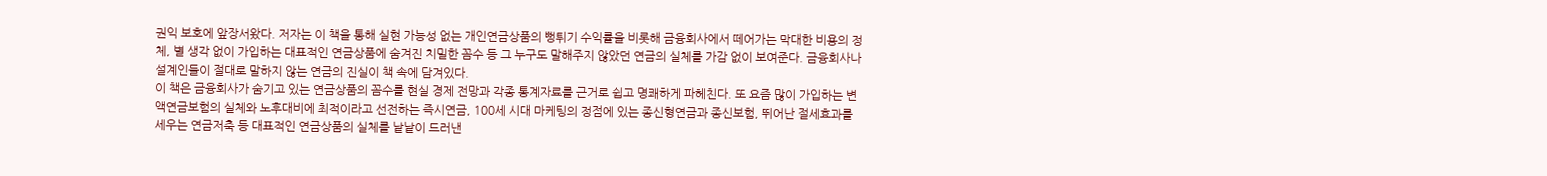권익 보호에 앞장서왔다. 저자는 이 책을 통해 실현 가능성 없는 개인연금상품의 뻥튀기 수익률을 비롯해 금융회사에서 떼어가는 막대한 비용의 정체, 별 생각 없이 가입하는 대표적인 연금상품에 숨겨진 치밀한 꼼수 등 그 누구도 말해주지 않았던 연금의 실체를 가감 없이 보여준다. 금융회사나 설계인들이 절대로 말하지 않는 연금의 진실이 책 속에 담겨있다.
이 책은 금융회사가 숨기고 있는 연금상품의 꼼수를 현실 경제 전망과 각종 통계자료를 근거로 쉽고 명쾌하게 파헤친다. 또 요즘 많이 가입하는 변액연금보험의 실체와 노후대비에 최적이라고 선전하는 즉시연금, 100세 시대 마케팅의 정점에 있는 종신형연금과 종신보험, 뛰어난 절세효과를 세우는 연금저축 등 대표적인 연금상품의 실체를 낱낱이 드러낸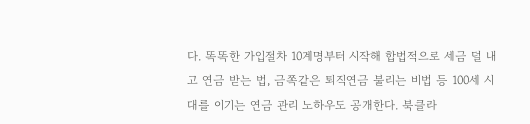다. 똑똑한 가입절차 10계명부터 시작해 합법적으로 세금 덜 내고 연금 받는 법, 금쪽같은 퇴직연금 불리는 비법 등 100세 시대를 이기는 연금 관리 노하우도 공개한다. 북클라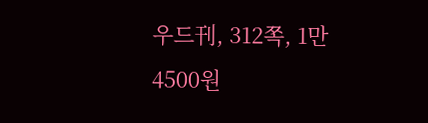우드刊, 312쪽, 1만 4500원